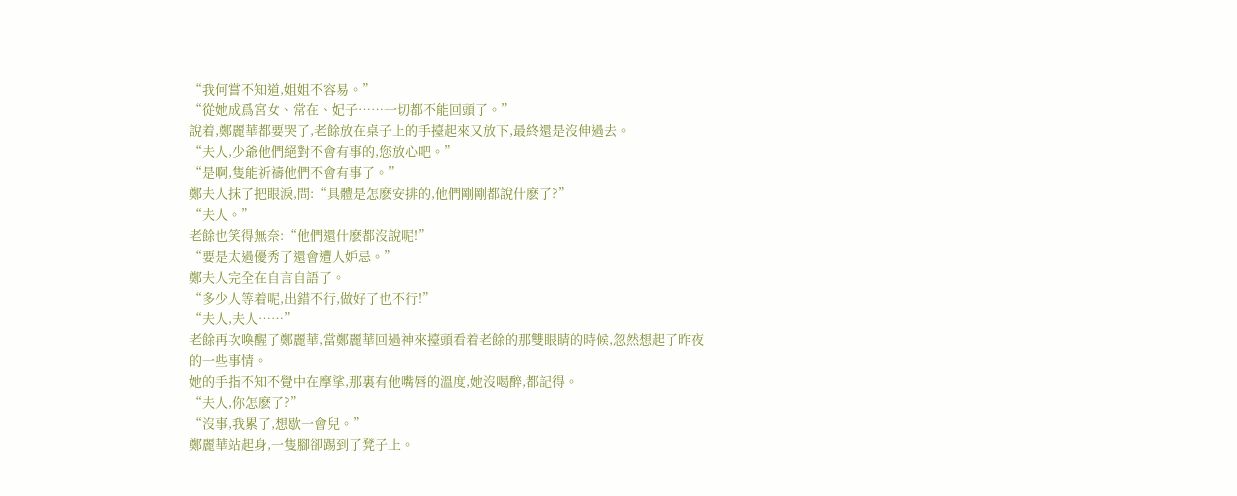“我何嘗不知道,姐姐不容易。”
“從她成爲宮女、常在、妃子……一切都不能回頭了。”
說着,鄭麗華都要哭了,老餘放在桌子上的手擡起來又放下,最終還是沒伸過去。
“夫人,少爺他們絕對不會有事的,您放心吧。”
“是啊,隻能祈禱他們不會有事了。”
鄭夫人抹了把眼淚,問:“具體是怎麽安排的,他們剛剛都說什麽了?”
“夫人。”
老餘也笑得無奈:“他們還什麽都沒說呢!”
“要是太過優秀了還會遭人妒忌。”
鄭夫人完全在自言自語了。
“多少人等着呢,出錯不行,做好了也不行!”
“夫人,夫人……”
老餘再次喚醒了鄭麗華,當鄭麗華回過神來擡頭看着老餘的那雙眼睛的時候,忽然想起了昨夜的一些事情。
她的手指不知不覺中在摩挲,那裏有他嘴唇的溫度,她沒喝醉,都記得。
“夫人,你怎麽了?”
“沒事,我累了,想歇一會兒。”
鄭麗華站起身,一隻腳卻踢到了凳子上。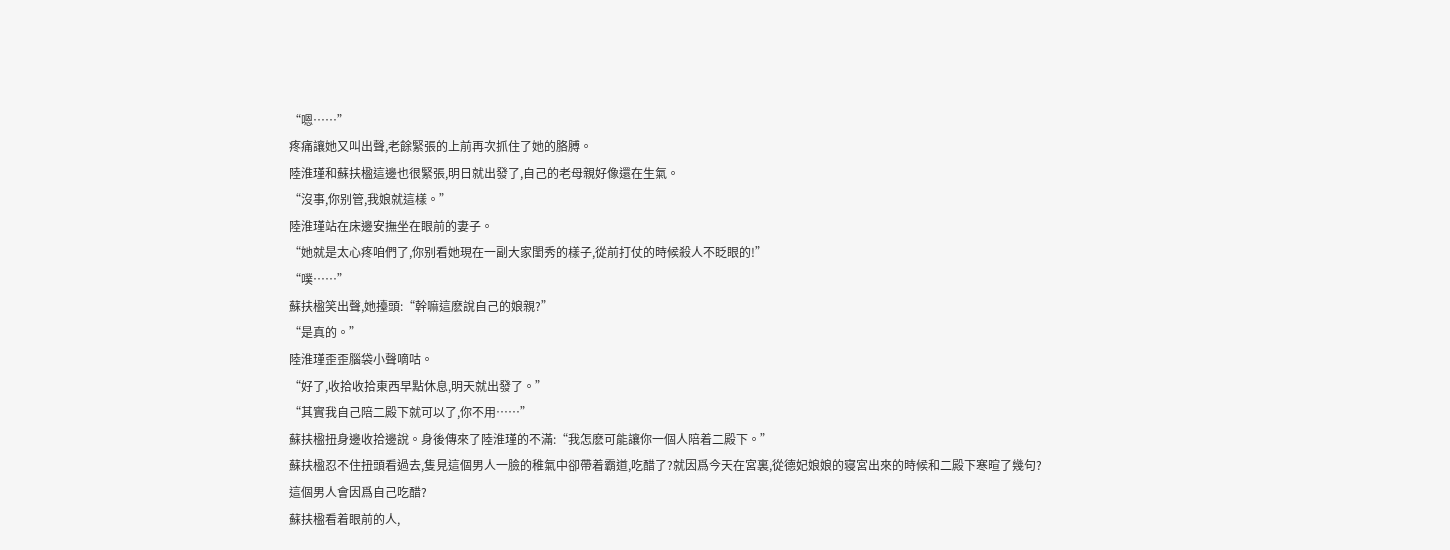“嗯……”
疼痛讓她又叫出聲,老餘緊張的上前再次抓住了她的胳膊。
陸淮瑾和蘇扶楹這邊也很緊張,明日就出發了,自己的老母親好像還在生氣。
“沒事,你别管,我娘就這樣。”
陸淮瑾站在床邊安撫坐在眼前的妻子。
“她就是太心疼咱們了,你别看她現在一副大家閨秀的樣子,從前打仗的時候殺人不眨眼的!”
“噗……”
蘇扶楹笑出聲,她擡頭:“幹嘛這麽說自己的娘親?”
“是真的。”
陸淮瑾歪歪腦袋小聲嘀咕。
“好了,收拾收拾東西早點休息,明天就出發了。”
“其實我自己陪二殿下就可以了,你不用……”
蘇扶楹扭身邊收拾邊說。身後傳來了陸淮瑾的不滿:“我怎麽可能讓你一個人陪着二殿下。”
蘇扶楹忍不住扭頭看過去,隻見這個男人一臉的稚氣中卻帶着霸道,吃醋了?就因爲今天在宮裏,從德妃娘娘的寝宮出來的時候和二殿下寒暄了幾句?
這個男人會因爲自己吃醋?
蘇扶楹看着眼前的人,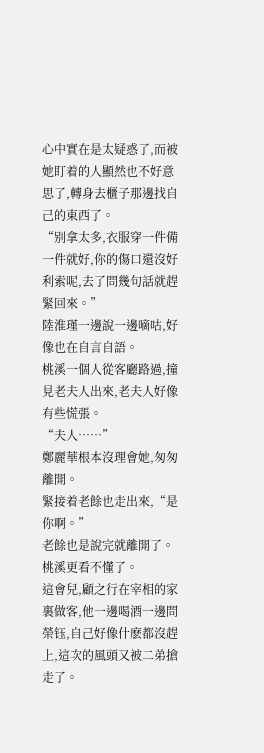心中實在是太疑惑了,而被她盯着的人顯然也不好意思了,轉身去櫃子那邊找自己的東西了。
“别拿太多,衣服穿一件備一件就好,你的傷口還沒好利索呢,去了問幾句話就趕緊回來。”
陸淮瑾一邊說一邊嘀咕,好像也在自言自語。
桃溪一個人從客廳路過,撞見老夫人出來,老夫人好像有些慌張。
“夫人……”
鄭麗華根本沒理會她,匆匆離開。
緊接着老餘也走出來,“是你啊。”
老餘也是說完就離開了。
桃溪更看不懂了。
這會兒,顧之行在宰相的家裏做客,他一邊喝酒一邊問榮钰,自己好像什麽都沒趕上,這次的風頭又被二弟搶走了。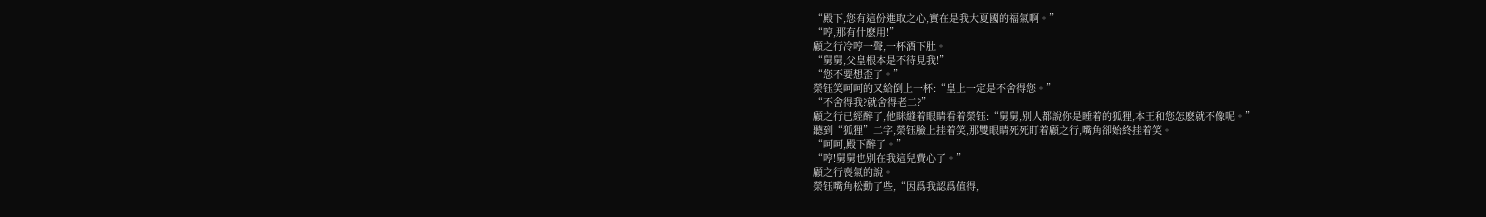“殿下,您有這份進取之心,實在是我大夏國的福氣啊。”
“哼,那有什麽用!”
顧之行冷哼一聲,一杯酒下肚。
“舅舅,父皇根本是不待見我!”
“您不要想歪了。”
榮钰笑呵呵的又給倒上一杯:“皇上一定是不舍得您。”
“不舍得我?就舍得老二?”
顧之行已經醉了,他眯縫着眼睛看着榮钰:“舅舅,别人都說你是睡着的狐狸,本王和您怎麽就不像呢。”
聽到“狐狸”二字,榮钰臉上挂着笑,那雙眼睛死死盯着顧之行,嘴角卻始終挂着笑。
“呵呵,殿下醉了。”
“哼!舅舅也别在我這兒費心了。”
顧之行喪氣的說。
榮钰嘴角松動了些,“因爲我認爲值得,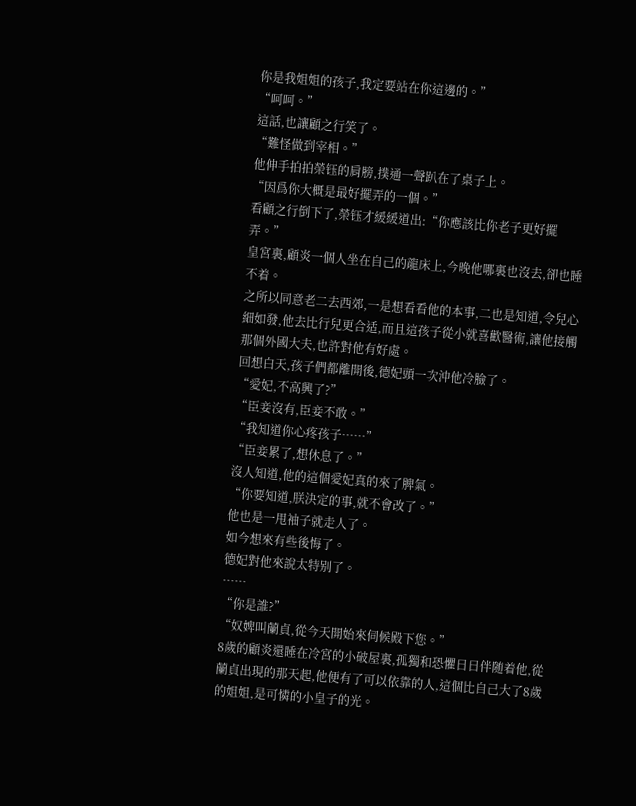你是我姐姐的孩子,我定要站在你這邊的。”
“呵呵。”
這話,也讓顧之行笑了。
“難怪做到宰相。”
他伸手拍拍榮钰的肩膀,撲通一聲趴在了桌子上。
“因爲你大概是最好擺弄的一個。”
看顧之行倒下了,榮钰才緩緩道出:“你應該比你老子更好擺弄。”
皇宮裏,顧炎一個人坐在自己的龍床上,今晚他哪裏也沒去,卻也睡不着。
之所以同意老二去西郊,一是想看看他的本事,二也是知道,令兒心細如發,他去比行兒更合适,而且這孩子從小就喜歡醫術,讓他接觸那個外國大夫,也許對他有好處。
回想白天,孩子們都離開後,德妃頭一次沖他冷臉了。
“愛妃,不高興了?”
“臣妾沒有,臣妾不敢。”
“我知道你心疼孩子……”
“臣妾累了,想休息了。”
沒人知道,他的這個愛妃真的來了脾氣。
“你要知道,朕決定的事,就不會改了。”
他也是一甩袖子就走人了。
如今想來有些後悔了。
德妃對他來說太特别了。
……
“你是誰?”
“奴婢叫蘭貞,從今天開始來伺候殿下您。”
8歲的顧炎還睡在冷宮的小破屋裏,孤獨和恐懼日日伴随着他,從蘭貞出現的那天起,他便有了可以依靠的人,這個比自己大了8歲的姐姐,是可憐的小皇子的光。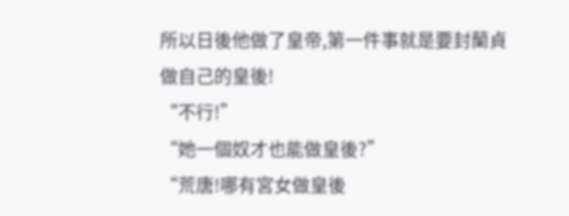所以日後他做了皇帝,第一件事就是要封蘭貞做自己的皇後!
“不行!”
“她一個奴才也能做皇後?”
“荒唐!哪有宮女做皇後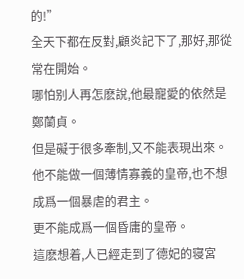的!”
全天下都在反對,顧炎記下了,那好,那從常在開始。
哪怕别人再怎麽說,他最寵愛的依然是鄭蘭貞。
但是礙于很多牽制,又不能表現出來。
他不能做一個薄情寡義的皇帝,也不想成爲一個暴虐的君主。
更不能成爲一個昏庸的皇帝。
這麽想着,人已經走到了德妃的寝宮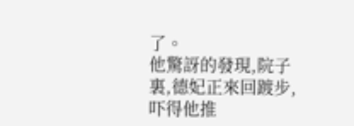了。
他驚訝的發現,院子裏,德妃正來回踱步,吓得他推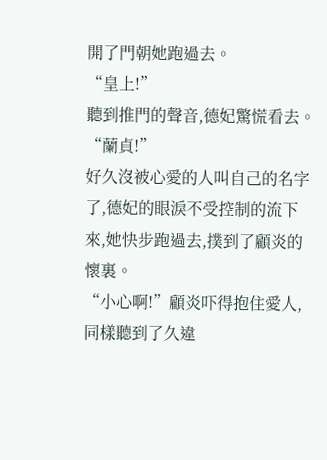開了門朝她跑過去。
“皇上!”
聽到推門的聲音,德妃驚慌看去。
“蘭貞!”
好久沒被心愛的人叫自己的名字了,德妃的眼淚不受控制的流下來,她快步跑過去,撲到了顧炎的懷裏。
“小心啊!”顧炎吓得抱住愛人,同樣聽到了久違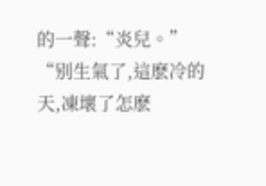的一聲:“炎兒。”
“别生氣了,這麽冷的天,凍壞了怎麽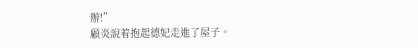辦!”
顧炎說着抱起德妃走進了屋子。